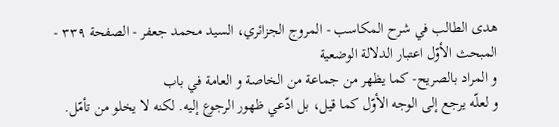هدى الطالب في شرح المكاسب - المروج الجزائري، السيد محمد جعفر - الصفحة ٣٣٩ - المبحث الأوّل اعتبار الدلالة الوضعية
و المراد بالصريح- كما يظهر من جماعة من الخاصة و العامة في باب
و لعلّه يرجع إلى الوجه الأوّل كما قيل، بل ادّعي ظهور الرجوع إليه. لكنه لا يخلو من تأمّل.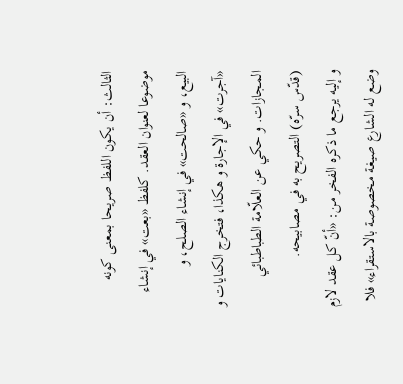الثالث: أن يكون اللفظ صريحا بمعنى كونه موضوعا لعنوان العقد. كلفظ «بعت» في إنشاء البيع، و «صالحت» في إنشاء الصلح، و «آجرت» في الإجارة و هكذا، فتخرج الكنايات و المجازات. و حكي عن العلّامة الطباطبائي (قدّس سرّه) التصريح به في مصابيحه.
و إليه يرجع ما ذكره الفخر من: «أنّ كل عقد لازم وضع له الشارع صيغة مخصوصة بالاستقراء» فلا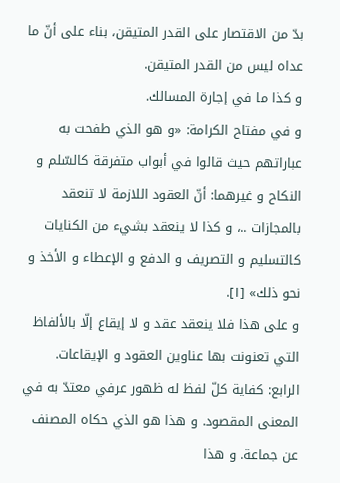بدّ من الاقتصار على القدر المتيقن، بناء على أنّ ما عداه ليس من القدر المتيقن.
و كذا ما في إجارة المسالك.
و في مفتاح الكرامة: «و هو الذي طفحت به عباراتهم حيث قالوا في أبواب متفرقة كالسّلم و النكاح و غيرهما: أنّ العقود اللازمة لا تنعقد بالمجازات ..، و كذا لا ينعقد بشيء من الكنايات كالتسليم و التصريف و الدفع و الإعطاء و الأخذ و نحو ذلك» [١].
و على هذا فلا ينعقد عقد و لا إيقاع إلّا بالألفاظ التي تعنونت بها عناوين العقود و الإيقاعات.
الرابع: كفاية كلّ لفظ له ظهور عرفي معتدّ به في المعنى المقصود. و هذا هو الذي حكاه المصنف عن جماعة. و هذا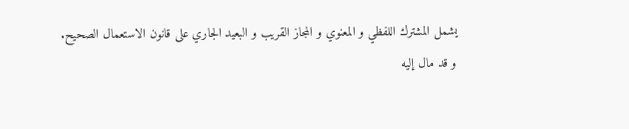يشمل المشترك اللفظي و المعنوي و المجاز القريب و البعيد الجاري على قانون الاستعمال الصحيح.
و قد مال إليه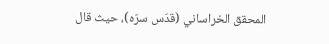المحقق الخراساني (قدّس سرّه)، حيث قال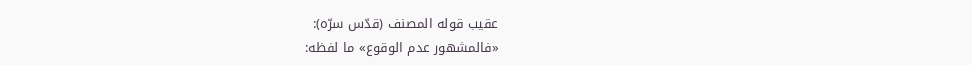عقيب قوله المصنف (قدّس سرّه):
«فالمشهور عدم الوقوع» ما لفظه: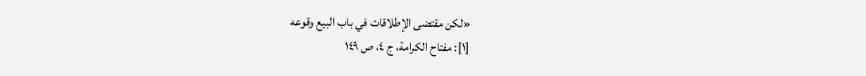«لكن مقتضى الإطلاقات في باب البيع وقوعه
[١]: مفتاح الكرامة، ج ٤، ص ١٤٩